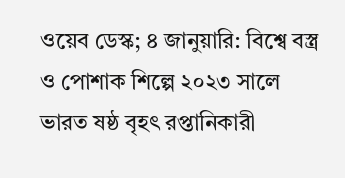ওয়েব ডেস্ক; ৪ জানুয়ারি: বিশ্বে বস্ত্র ও পোশাক শিল্পে ২০২৩ সালে ভারত ষষ্ঠ বৃহৎ রপ্তানিকারী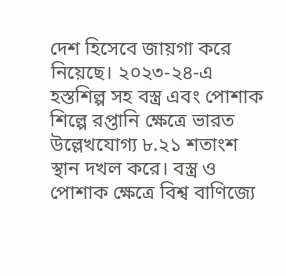দেশ হিসেবে জায়গা করে নিয়েছে। ২০২৩-২৪-এ হস্তশিল্প সহ বস্ত্র এবং পোশাক শিল্পে রপ্তানি ক্ষেত্রে ভারত উল্লেখযোগ্য ৮.২১ শতাংশ স্থান দখল করে। বস্ত্র ও পোশাক ক্ষেত্রে বিশ্ব বাণিজ্যে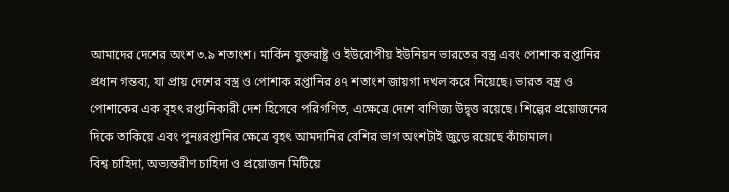আমাদের দেশের অংশ ৩.৯ শতাংশ। মার্কিন যুক্তরাষ্ট্র ও ইউরোপীয় ইউনিয়ন ভারতের বস্ত্র এবং পোশাক রপ্তানির প্রধান গন্তব্য, যা প্রায় দেশের বস্ত্র ও পোশাক রপ্তানির ৪৭ শতাংশ জায়গা দখল করে নিয়েছে। ভারত বস্ত্র ও পোশাকের এক বৃহৎ রপ্তানিকারী দেশ হিসেবে পরিগণিত, এক্ষেত্রে দেশে বাণিজ্য উদ্বৃত্ত রয়েছে। শিল্পের প্রয়োজনের দিকে তাকিয়ে এবং পুনঃরপ্তানির ক্ষেত্রে বৃহৎ আমদানির বেশির ভাগ অংশটাই জুড়ে রয়েছে কাঁচামাল।
বিশ্ব চাহিদা, অভ্যন্তরীণ চাহিদা ও প্রয়োজন মিটিয়ে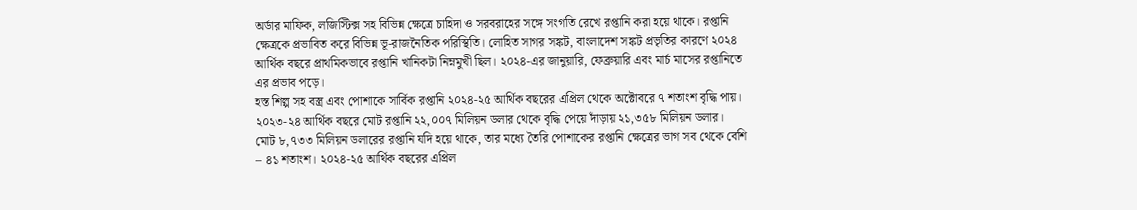অর্ডার মাফিক, লজিস্টিক্স সহ বিভিন্ন ক্ষেত্রে চাহিদা ও সরবরাহের সঙ্গে সংগতি রেখে রপ্তানি করা হয়ে থাকে। রপ্তানি ক্ষেত্রকে প্রভাবিত করে বিভিন্ন ভূ-রাজনৈতিক পরিস্থিতি। লোহিত সাগর সঙ্কট, বাংলাদেশ সঙ্কট প্রভৃতির কারণে ২০২৪ আর্থিক বছরে প্রাথমিকভাবে রপ্তানি খানিকটা নিম্নমুখী ছিল। ২০২৪-এর জানুয়ারি, ফেব্রুয়ারি এবং মার্চ মাসের রপ্তানিতে এর প্রভাব পড়ে।
হস্ত শিল্প সহ বস্ত্র এবং পোশাকে সার্বিক রপ্তানি ২০২৪-২৫ আর্থিক বছরের এপ্রিল থেকে অক্টোবরে ৭ শতাংশ বৃদ্ধি পায়। ২০২৩-২৪ আর্থিক বছরে মোট রপ্তানি ২২,০০৭ মিলিয়ন ডলার থেকে বৃদ্ধি পেয়ে দাঁড়ায় ২১,৩৫৮ মিলিয়ন ডলার।
মোট ৮,৭৩৩ মিলিয়ন ডলারের রপ্তানি যদি হয়ে থাকে, তার মধ্যে তৈরি পোশাকের রপ্তানি ক্ষেত্রের ভাগ সব থেকে বেশি – ৪১ শতাংশ। ২০২৪-২৫ আর্থিক বছরের এপ্রিল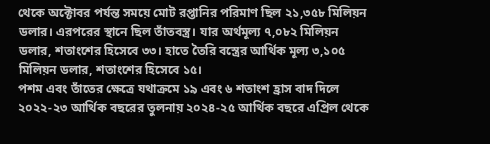থেকে অক্টোবর পর্যন্ত সময়ে মোট রপ্তানির পরিমাণ ছিল ২১,৩৫৮ মিলিয়ন ডলার। এরপরের স্থানে ছিল তাঁতবস্ত্র। যার অর্থমূল্য ৭,০৮২ মিলিয়ন ডলার, শতাংশের হিসেবে ৩৩। হাতে তৈরি বস্ত্রের আর্থিক মূল্য ৩,১০৫ মিলিয়ন ডলার, শতাংশের হিসেবে ১৫।
পশম এবং তাঁতের ক্ষেত্রে যথাক্রমে ১৯ এবং ৬ শতাংশ হ্রাস বাদ দিলে ২০২২-২৩ আর্থিক বছরের তুলনায় ২০২৪-২৫ আর্থিক বছরে এপ্রিল থেকে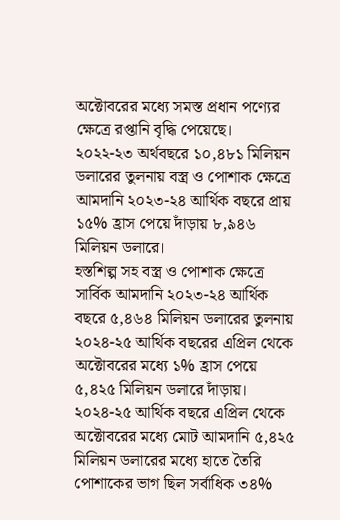অক্টোবরের মধ্যে সমস্ত প্রধান পণ্যের ক্ষেত্রে রপ্তানি বৃদ্ধি পেয়েছে।
২০২২-২৩ অর্থবছরে ১০,৪৮১ মিলিয়ন ডলারের তুলনায় বস্ত্র ও পোশাক ক্ষেত্রে আমদানি ২০২৩-২৪ আর্থিক বছরে প্রায় ১৫% হ্রাস পেয়ে দাঁড়ায় ৮,৯৪৬ মিলিয়ন ডলারে।
হস্তশিল্প সহ বস্ত্র ও পোশাক ক্ষেত্রে সার্বিক আমদানি ২০২৩-২৪ আর্থিক বছরে ৫,৪৬৪ মিলিয়ন ডলারের তুলনায় ২০২৪-২৫ আর্থিক বছরের এপ্রিল থেকে অক্টোবরের মধ্যে ১% হ্রাস পেয়ে ৫,৪২৫ মিলিয়ন ডলারে দাঁড়ায়।
২০২৪-২৫ আর্থিক বছরে এপ্রিল থেকে অক্টোবরের মধ্যে মোট আমদানি ৫,৪২৫ মিলিয়ন ডলারের মধ্যে হাতে তৈরি পোশাকের ভাগ ছিল সর্বাধিক ৩৪%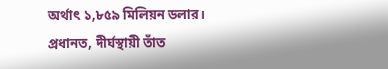অর্থাৎ ১,৮৫৯ মিলিয়ন ডলার।
প্রধানত, দীর্ঘস্থায়ী তাঁত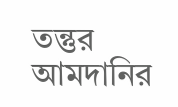তন্তুর আমদানির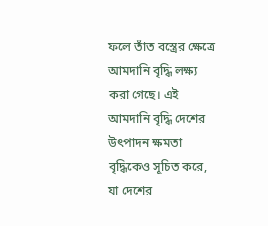ফলে তাঁত বস্ত্রের ক্ষেত্রে আমদানি বৃদ্ধি লক্ষ্য করা গেছে। এই আমদানি বৃদ্ধি দেশের উৎপাদন ক্ষমতা বৃদ্ধিকেও সূচিত করে, যা দেশের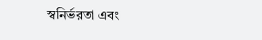স্বনির্ভরতা এবং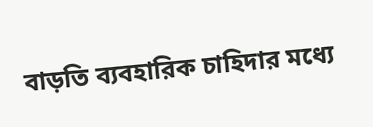বাড়তি ব্যবহারিক চাহিদার মধ্যে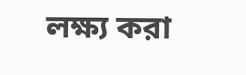লক্ষ্য করা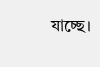যাচ্ছে।